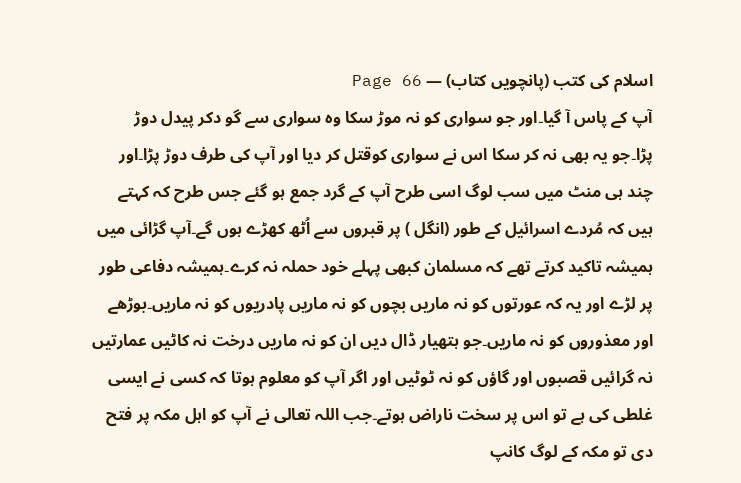اسلام کی کتب (پانچویں کتاب) — Page 66
آپ کے پاس آ گیا۔اور جو سواری کو نہ موڑ سکا وہ سواری سے گو دکر پیدل دوڑ پڑا۔جو یہ بھی نہ کر سکا اس نے سواری کوقتل کر دیا اور آپ کی طرف دوڑ پڑا۔اور چند ہی منٹ میں سب لوگ اسی طرح آپ کے گرد جمع ہو گئے جس طرح کہ کہتے ہیں کہ مُردے اسرائیل کے طور (انگل ) پر قبروں سے اُٹھ کھڑے ہوں گے۔آپ گڑائی میں ہمیشہ تاکید کرتے تھے کہ مسلمان کبھی پہلے خود حملہ نہ کرے۔ہمیشہ دفاعی طور پر لڑے اور یہ کہ عورتوں کو نہ ماریں بچوں کو نہ ماریں پادریوں کو نہ ماریں۔بوڑھے اور معذوروں کو نہ ماریں۔جو ہتھیار ڈال دیں ان کو نہ ماریں درخت نہ کاٹیں عمارتیں نہ گرائیں قصبوں اور گاؤں کو نہ ٹوٹیں اور اگر آپ کو معلوم ہوتا کہ کسی نے ایسی غلطی کی ہے تو اس پر سخت ناراض ہوتے۔جب اللہ تعالی نے آپ کو اہل مکہ پر فتح دی تو مکہ کے لوگ کانپ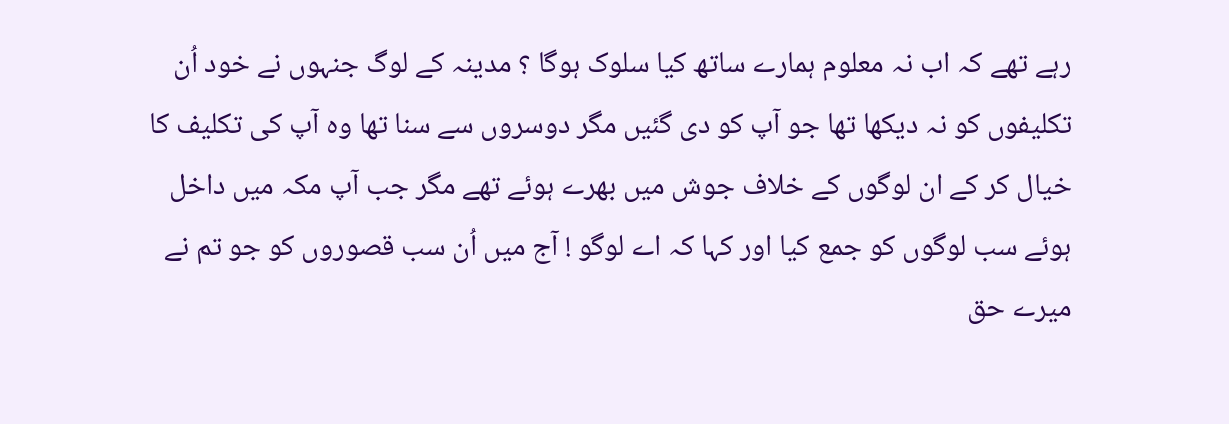رہے تھے کہ اب نہ معلوم ہمارے ساتھ کیا سلوک ہوگا ؟ مدینہ کے لوگ جنہوں نے خود اُن تکلیفوں کو نہ دیکھا تھا جو آپ کو دی گئیں مگر دوسروں سے سنا تھا وہ آپ کی تکلیف کا خیال کر کے ان لوگوں کے خلاف جوش میں بھرے ہوئے تھے مگر جب آپ مکہ میں داخل ہوئے سب لوگوں کو جمع کیا اور کہا کہ اے لوگو ! آج میں اُن سب قصوروں کو جو تم نے میرے حق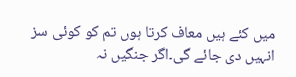میں کئے ہیں معاف کرتا ہوں تم کو کوئی سز انہیں دی جائے گی۔اگر جنگیں نہ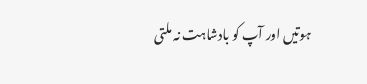ہوتیں اور آپ کو بادشاہت نہ ملتی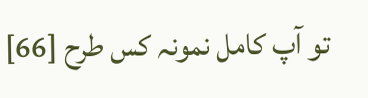تو آپ کامل نمونہ کس طرح [66]